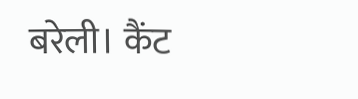बरेली। कैंट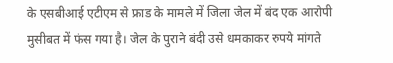के एसबीआई एटीएम से फ्राड के मामले में जिला जेल में बंद एक आरोपी मुसीबत में फंस गया है। जेल के पुराने बंदी उसे धमकाकर रुपये मांगते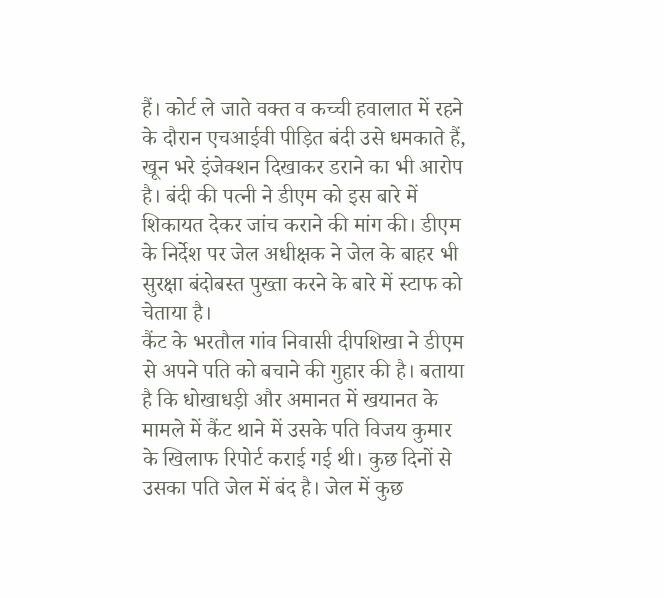हैं। कोर्ट ले जाते वक्त व कच्ची हवालात में रहने के दौरान एचआईवी पीड़ित बंदी उसे धमकाते हैं, खून भरे इंजेक्शन दिखाकर डराने का भी आरोप है। बंदी की पत्नी ने डीएम को इस बारे में शिकायत देकर जांच कराने की मांग की। डीएम के निर्देश पर जेल अधीक्षक ने जेल के बाहर भी सुरक्षा बंदोबस्त पुख्ता करने के बारे में स्टाफ को चेताया है।
कैंट के भरतौल गांव निवासी दीपशिखा ने डीएम से अपने पति को बचाने की गुहार की है। बताया है कि धोखाधड़ी और अमानत में खयानत के मामले में कैंट थाने में उसके पति विजय कुमार के खिलाफ रिपोर्ट कराई गई थी। कुछ दिनों से उसका पति जेल में बंद है। जेल में कुछ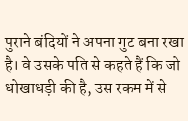पुराने बंदियों ने अपना गुट बना रखा है। वे उसके पति से कहते हैं कि जो धोखाधड़ी की है, उस रकम में से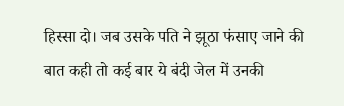हिस्सा दो। जब उसके पति ने झूठा फंसाए जाने की बात कही तो कई बार ये बंदी जेल में उनकी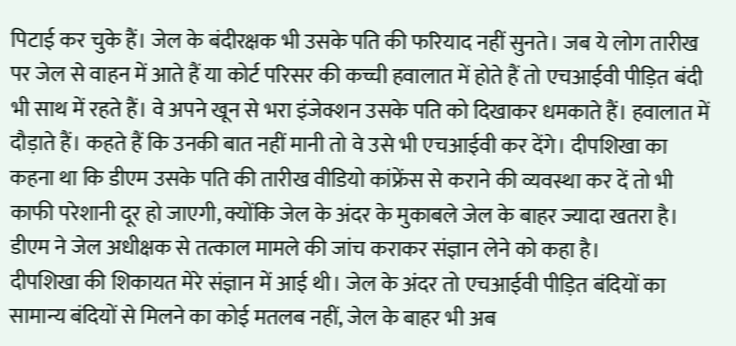पिटाई कर चुके हैं। जेल के बंदीरक्षक भी उसके पति की फरियाद नहीं सुनते। जब ये लोग तारीख पर जेल से वाहन में आते हैं या कोर्ट परिसर की कच्ची हवालात में होते हैं तो एचआईवी पीड़ित बंदी भी साथ में रहते हैं। वे अपने खून से भरा इंजेक्शन उसके पति को दिखाकर धमकाते हैं। हवालात में दौड़ाते हैं। कहते हैं कि उनकी बात नहीं मानी तो वे उसे भी एचआईवी कर देंगे। दीपशिखा का कहना था कि डीएम उसके पति की तारीख वीडियो कांफ्रेंस से कराने की व्यवस्था कर दें तो भी काफी परेशानी दूर हो जाएगी, क्योंकि जेल के अंदर के मुकाबले जेल के बाहर ज्यादा खतरा है। डीएम ने जेल अधीक्षक से तत्काल मामले की जांच कराकर संज्ञान लेने को कहा है।
दीपशिखा की शिकायत मेरे संज्ञान में आई थी। जेल के अंदर तो एचआईवी पीड़ित बंदियों का सामान्य बंदियों से मिलने का कोई मतलब नहीं, जेल के बाहर भी अब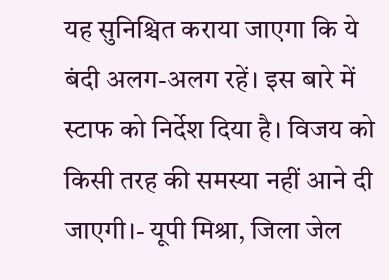यह सुनिश्चित कराया जाएगा कि ये बंदी अलग-अलग रहें। इस बारे में स्टाफ को निर्देश दिया है। विजय को किसी तरह की समस्या नहीं आने दी जाएगी।- यूपी मिश्रा, जिला जेल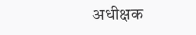अधीक्षक